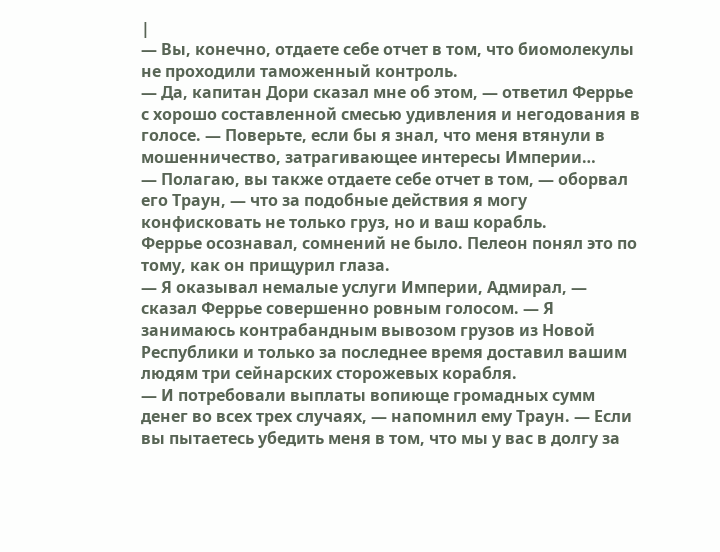|
— Вы, конечно, отдаете себе отчет в том, что биомолекулы не проходили таможенный контроль.
— Да, капитан Дори сказал мне об этом, — ответил Феррье с хорошо составленной смесью удивления и негодования в голосе. — Поверьте, если бы я знал, что меня втянули в мошенничество, затрагивающее интересы Империи…
— Полагаю, вы также отдаете себе отчет в том, — оборвал его Траун, — что за подобные действия я могу конфисковать не только груз, но и ваш корабль.
Феррье осознавал, сомнений не было. Пелеон понял это по тому, как он прищурил глаза.
— Я оказывал немалые услуги Империи, Адмирал, — сказал Феррье совершенно ровным голосом. — Я занимаюсь контрабандным вывозом грузов из Новой Республики и только за последнее время доставил вашим людям три сейнарских сторожевых корабля.
— И потребовали выплаты вопиюще громадных сумм денег во всех трех случаях, — напомнил ему Траун. — Если вы пытаетесь убедить меня в том, что мы у вас в долгу за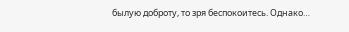былую доброту, то зря беспокоитесь. Однако…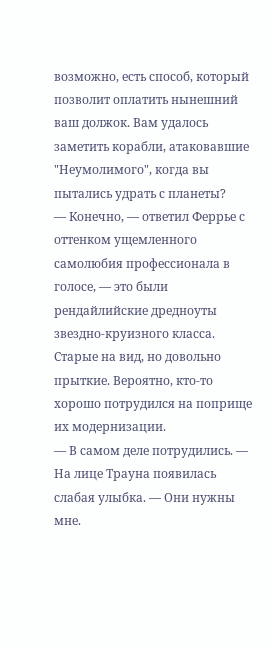возможно, есть способ, который позволит оплатить нынешний ваш должок. Вам удалось заметить корабли, атаковавшие "Неумолимого", когда вы пытались удрать с планеты?
— Конечно, — ответил Феррье с оттенком ущемленного самолюбия профессионала в голосе, — это были рендайлийские дредноуты звездно-круизного класса. Старые на вид, но довольно прыткие. Вероятно, кто-то хорошо потрудился на поприще их модернизации.
— В самом деле потрудились. — На лице Трауна появилась слабая улыбка. — Они нужны мне.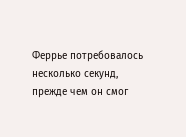Феррье потребовалось несколько секунд, прежде чем он смог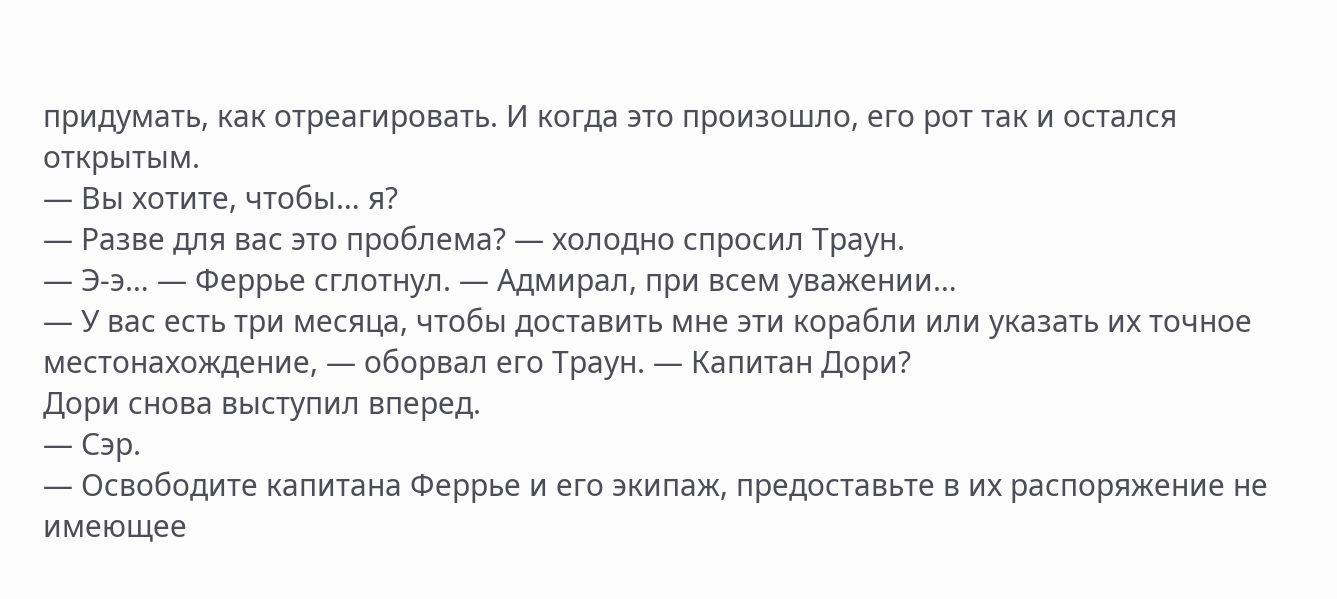придумать, как отреагировать. И когда это произошло, его рот так и остался открытым.
— Вы хотите, чтобы… я?
— Разве для вас это проблема? — холодно спросил Траун.
— Э-э… — Феррье сглотнул. — Адмирал, при всем уважении…
— У вас есть три месяца, чтобы доставить мне эти корабли или указать их точное местонахождение, — оборвал его Траун. — Капитан Дори?
Дори снова выступил вперед.
— Сэр.
— Освободите капитана Феррье и его экипаж, предоставьте в их распоряжение не имеющее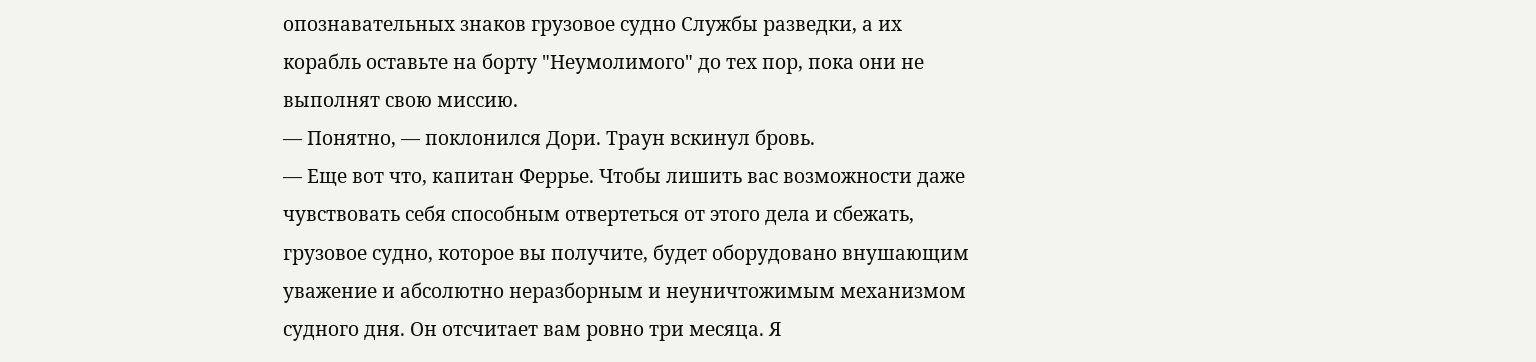опознавательных знаков грузовое судно Службы разведки, а их корабль оставьте на борту "Неумолимого" до тех пор, пока они не выполнят свою миссию.
— Понятно, — поклонился Дори. Траун вскинул бровь.
— Еще вот что, капитан Феррье. Чтобы лишить вас возможности даже чувствовать себя способным отвертеться от этого дела и сбежать, грузовое судно, которое вы получите, будет оборудовано внушающим уважение и абсолютно неразборным и неуничтожимым механизмом судного дня. Он отсчитает вам ровно три месяца. Я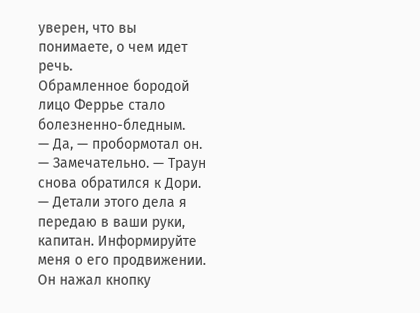уверен, что вы понимаете, о чем идет речь.
Обрамленное бородой лицо Феррье стало болезненно-бледным.
— Да, — пробормотал он.
— Замечательно. — Траун снова обратился к Дори. — Детали этого дела я передаю в ваши руки, капитан. Информируйте меня о его продвижении.
Он нажал кнопку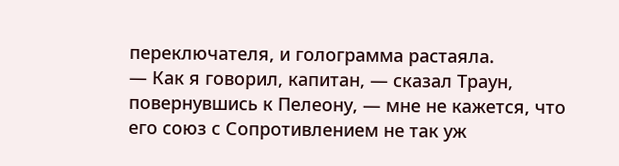переключателя, и голограмма растаяла.
— Как я говорил, капитан, — сказал Траун, повернувшись к Пелеону, — мне не кажется, что его союз с Сопротивлением не так уж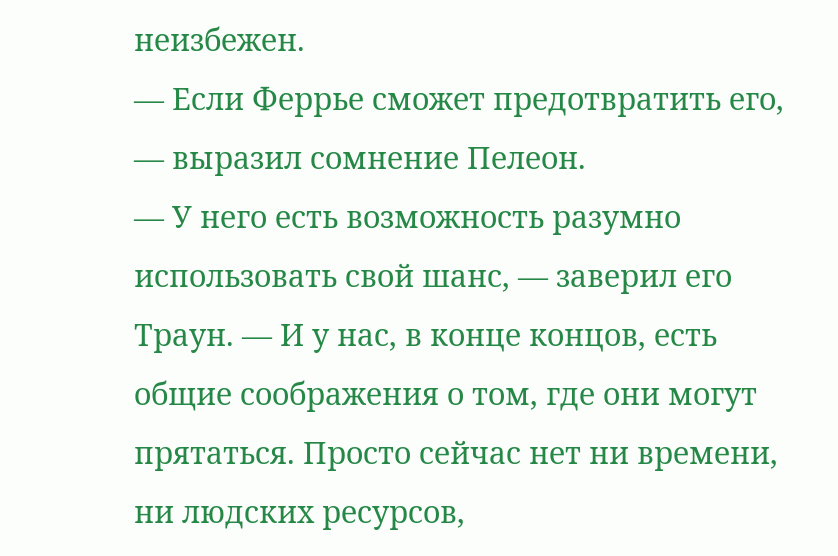неизбежен.
— Если Феррье сможет предотвратить его, — выразил сомнение Пелеон.
— У него есть возможность разумно использовать свой шанс, — заверил его Траун. — И у нас, в конце концов, есть общие соображения о том, где они могут прятаться. Просто сейчас нет ни времени, ни людских ресурсов,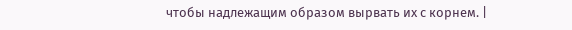чтобы надлежащим образом вырвать их с корнем. |